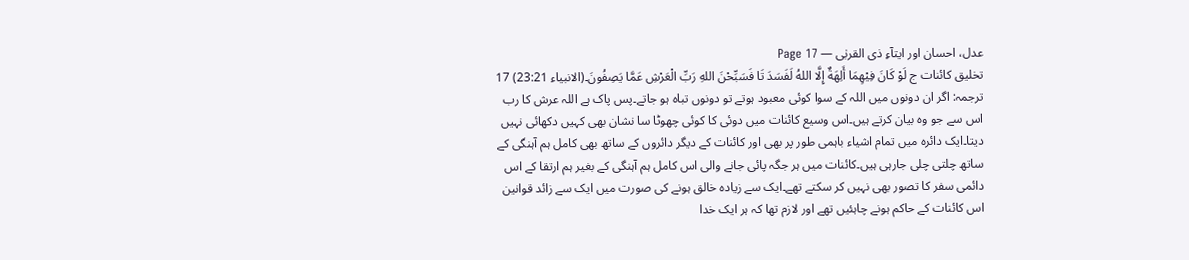عدل، احسان اور ایتآءِ ذی القربٰی — Page 17
تخليق كائنات ج لَوْ كَانَ فِيْهِمَا أَلِهَةٌ إِلَّا اللهُ لَفَسَدَ تَا فَسَبِّحْنَ اللهِ رَبِّ الْعَرْشِ عَمَّا يَصِفُونَ۔(الانبیاء 23:21) 17 ترجمہ: اگر ان دونوں میں اللہ کے سوا کوئی معبود ہوتے تو دونوں تباہ ہو جاتے۔پس پاک ہے اللہ عرش کا رب اس سے جو وہ بیان کرتے ہیں۔اس وسیع کائنات میں دوئی کا کوئی چھوٹا سا نشان بھی کہیں دکھائی نہیں دیتا۔ایک دائرہ میں تمام اشیاء باہمی طور پر بھی اور کائنات کے دیگر دائروں کے ساتھ بھی کامل ہم آہنگی کے ساتھ چلتی چلی جارہی ہیں۔کائنات میں ہر جگہ پائی جانے والی اس کامل ہم آہنگی کے بغیر ہم ارتقا کے اس دائمی سفر کا تصور بھی نہیں کر سکتے تھے۔ایک سے زیادہ خالق ہونے کی صورت میں ایک سے زائد قوانین اس کائنات کے حاکم ہونے چاہئیں تھے اور لازم تھا کہ ہر ایک خدا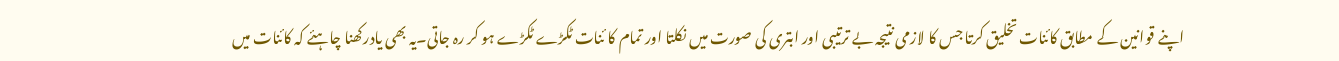اپنے قوانین کے مطابق کائنات تخلیق کرتا جس کا لازمی نتیجہ بے ترتیبی اور ابتری کی صورت میں نکلتا اور تمام کا ئنات ٹکڑے ٹکڑے ہو کر رہ جاتی۔یہ بھی یادرکھنا چاہئے کہ کائنات میں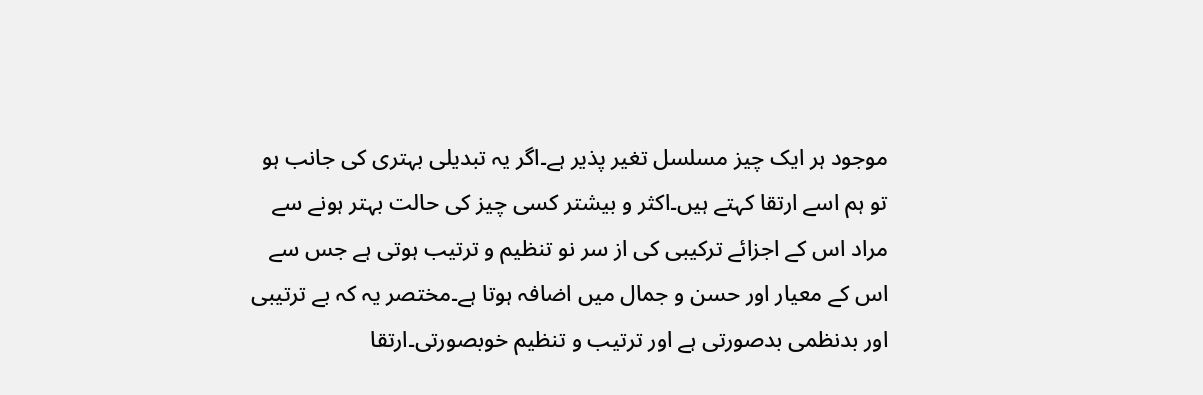موجود ہر ایک چیز مسلسل تغیر پذیر ہے۔اگر یہ تبدیلی بہتری کی جانب ہو تو ہم اسے ارتقا کہتے ہیں۔اکثر و بیشتر کسی چیز کی حالت بہتر ہونے سے مراد اس کے اجزائے ترکیبی کی از سر نو تنظیم و ترتیب ہوتی ہے جس سے اس کے معیار اور حسن و جمال میں اضافہ ہوتا ہے۔مختصر یہ کہ بے ترتیبی اور بدنظمی بدصورتی ہے اور ترتیب و تنظیم خوبصورتی۔ارتقا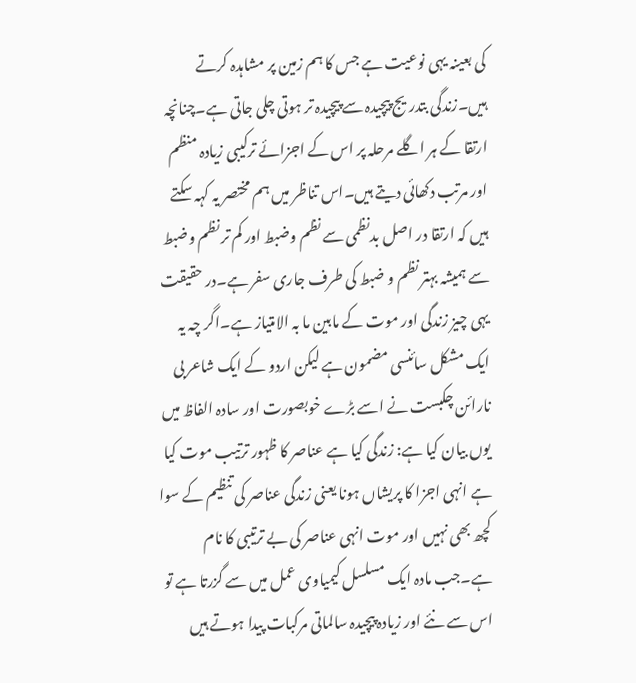کی بعینہ یہی نوعیت ہے جس کا ہم زمین پر مشاہدہ کرتے ہیں۔زندگی بتدریج پیچیدہ سے پیچیدہ تر ہوتی چلی جاتی ہے۔چنانچہ ارتقا کے ہر اگلے مرحلہ پر اس کے اجزائے ترکیبی زیادہ منظم اور مرتب دکھائی دیتے ہیں۔اس تناظر میں ہم مختصر یہ کہہ سکتے ہیں کہ ارتقا در اصل بدنظمی سے نظم وضبط اور کم تر نظم وضبط سے ہمیشہ بہتر نظم و ضبط کی طرف جاری سفر ہے۔در حقیقت یہی چیز زندگی اور موت کے مابین ما بہ الامتیاز ہے۔اگر چہ یہ ایک مشکل سائنسی مضمون ہے لیکن اردو کے ایک شاعر بی نارائن چکبست نے اسے بڑے خوبصورت اور سادہ الفاظ میں یوں بیان کیا ہے: زندگی کیا ہے عناصر کا ظہور ترتیب موت کیا ہے انہی اجزا کا پریشاں ہونا یعنی زندگی عناصر کی تنظیم کے سوا کچھ بھی نہیں اور موت انہی عناصر کی بے ترتیبی کا نام ہے۔جب مادہ ایک مسلسل کیمیاوی عمل میں سے گزرتا ہے تو اس سے نئے اور زیادہ پیچیدہ سالماتی مرکبات پیدا ہوتے ہیں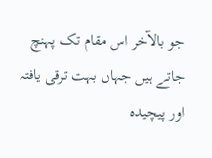جو بالآخر اس مقام تک پہنچ جاتے ہیں جہاں بہت ترقی یافتہ اور پیچیدہ